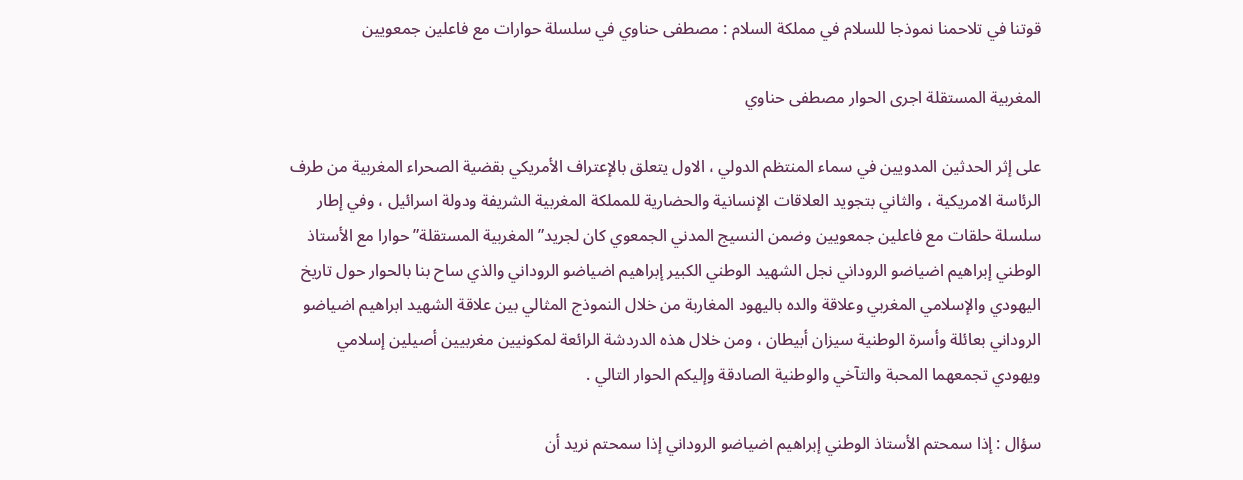قوتنا في تلاحمنا نموذجا للسلام في مملكة السلام : مصطفى حناوي في سلسلة حوارات مع فاعلين جمعويين

المغربية المستقلة اجرى الحوار مصطفى حناوي

على إثر الحدثين المدويين في سماء المنتظم الدولي ، الاول يتعلق بالإعتراف الأمريكي بقضية الصحراء المغربية من طرف الرئاسة الامريكية ، والثاني بتجويد العلاقات الإنسانية والحضارية للمملكة المغربية الشريفة ودولة اسرائيل ، وفي إطار سلسلة حلقات مع فاعلين جمعويين وضمن النسيج المدني الجمعوي كان لجريد” المغربية المستقلة” حوارا مع الأستاذ الوطني إبراهيم اضياضو الروداني نجل الشهيد الوطني الكبير إبراهيم اضياضو الروداني والذي ساح بنا بالحوار حول تاريخ اليهودي والإسلامي المغربي وعلاقة والده باليهود المغاربة من خلال النموذج المثالي بين علاقة الشهيد ابراهيم اضياضو الروداني بعائلة وأسرة الوطنية سيزان أبيطان ، ومن خلال هذه الدردشة الرائعة لمكونيين مغربيين أصيلين إسلامي ويهودي تجمعهما المحبة والتآخي والوطنية الصادقة وإليكم الحوار التالي .

سؤال : إذا سمحتم الأستاذ الوطني إبراهيم اضياضو الروداني إذا سمحتم نريد أن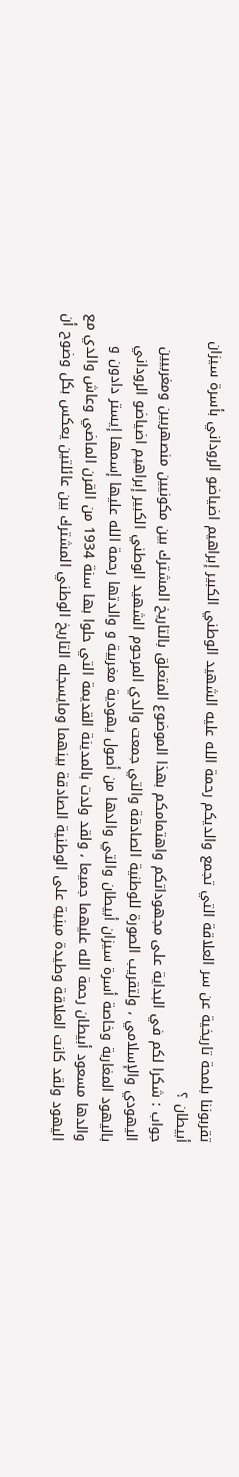تقربوننا بلمحة تاريخية عن سر العلاقة التي تجمع والديكم رحمة الله عليه الشهيد الوطني الكبير إبراهيم اضياضو الروداني بأسرة سيزان أبيطان ؟
جواب : شكرا لكم في البداية على مجهوداتكم واهتمامكم بهذا الموضوع المتعلق بالتاريخ المشترك بين مكونيين منصهريين ومغربيين اليهودي والإسلامي ، ولتقريب الصورة للوطنية الصادقة والتي جمعت والدي المرحوم الشهيد الوطني الكبير إبراهيم اضياضو الروداني باليهود المغاربة وخاصة أسرة سيزان أبيطان والتي والدها من أصول يهودية مغربية و والدتها رحمة الله عليها إسمها إيستر دادون و والدها مسعود أبيطان رحمة الله عليهما جميعا ، ولقد ولدت بالمدينة القديمة التي حلوا بها سنة 1934 من القرن الماضي وعاش والدي مع اليهود ولقد كانت العلاقة وطيدة مبنية على الوطنية الصادقة بينهما ومايسجله التاريخ الوطني المشترك بين عائلتين يعكس بكل وضوح أن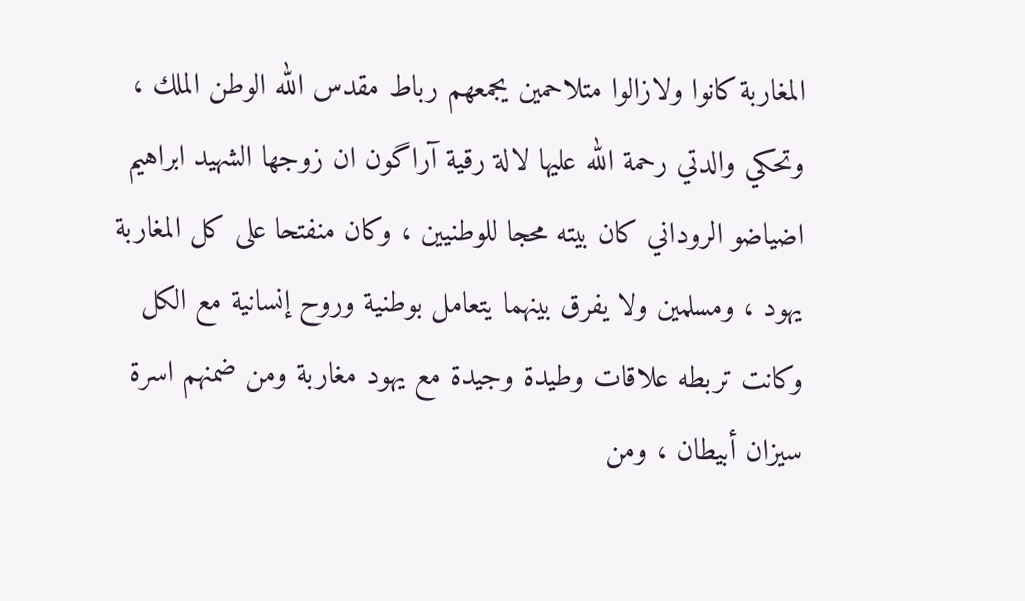المغاربة كانوا ولازالوا متلاحمين يجمعهم رباط مقدس الله الوطن الملك ، وتحكي والدتي رحمة الله عليها لالة رقية آراگون ان زوجها الشهيد ابراهيم اضياضو الروداني كان بيته محجا للوطنيين ، وكان منفتحا على كل المغاربة يهود ، ومسلمين ولا يفرق بينهما يتعامل بوطنية وروح إنسانية مع الكل وكانت تربطه علاقات وطيدة وجيدة مع يهود مغاربة ومن ضمنهم اسرة سيزان أبيطان ، ومن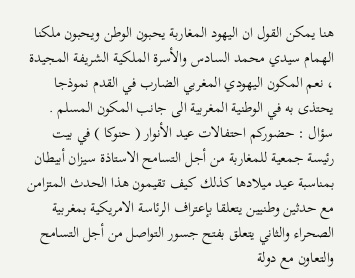هنا يمكن القول ان اليهود المغاربة يحبون الوطن ويحبون ملكنا الهمام سيدي محمد السادس والأسرة الملكية الشريفة المجيدة ، نعم المكون اليهودي المغربي الضارب في القدم نموذجا يحتذى به في الوطنية المغربية الى جانب المكون المسلم .
سؤال : حضوركم احتفالات عيد الأنوار ( حنوكا ) في بيت رئيسة جمعية للمغاربة من أجل التسامح الاستاذة سيزان أبيطان بمناسبة عيد ميلادها كذلك كيف تقيمون هذا الحدث المتزامن مع حدثين وطنيين يتعلقا بإعتراف الرئاسة الامريكية بمغربية الصحراء والثاني يتعلق بفتح جسور التواصل من أجل التسامح والتعاون مع دولة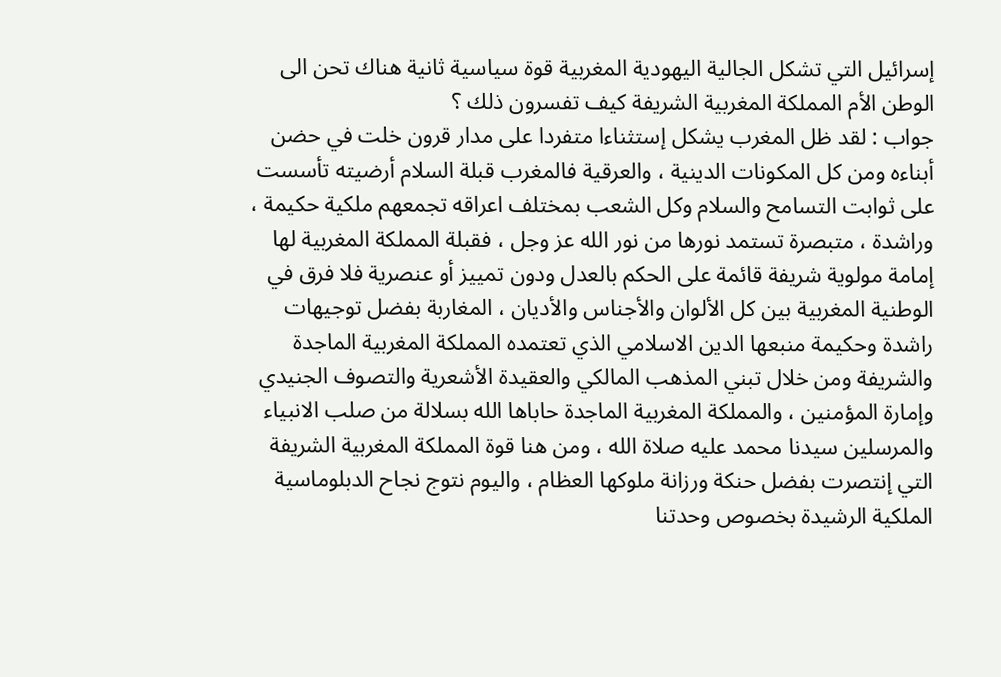إسرائيل التي تشكل الجالية اليهودية المغربية قوة سياسية ثانية هناك تحن الى الوطن الأم المملكة المغربية الشريفة كيف تفسرون ذلك ؟
جواب : لقد ظل المغرب يشكل إستثناءا متفردا على مدار قرون خلت في حضن أبناءه ومن كل المكونات الدينية ، والعرقية فالمغرب قبلة السلام أرضيته تأسست على ثوابت التسامح والسلام وكل الشعب بمختلف اعراقه تجمعهم ملكية حكيمة ، وراشدة ، متبصرة تستمد نورها من نور الله عز وجل ، فقبلة المملكة المغربية لها إمامة مولوية شريفة قائمة على الحكم بالعدل ودون تمييز أو عنصرية فلا فرق في الوطنية المغربية بين كل الألوان والأجناس والأديان ، المغاربة بفضل توجيهات راشدة وحكيمة منبعها الدين الاسلامي الذي تعتمده المملكة المغربية الماجدة والشريفة ومن خلال تبني المذهب المالكي والعقيدة الأشعرية والتصوف الجنيدي وإمارة المؤمنين ، والمملكة المغربية الماجدة حاباها الله بسلالة من صلب الانبياء والمرسلين سيدنا محمد عليه صلاة الله ، ومن هنا قوة المملكة المغربية الشريفة التي إنتصرت بفضل حنكة ورزانة ملوكها العظام ، واليوم نتوج نجاح الدبلوماسية الملكية الرشيدة بخصوص وحدتنا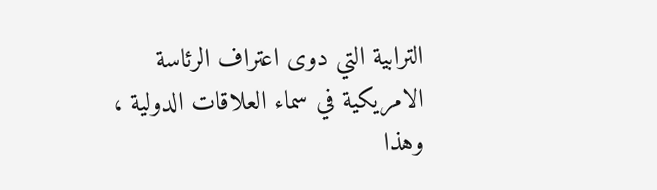الترابية التي دوى اعتراف الرئاسة الامريكية في سماء العلاقات الدولية ، وهذا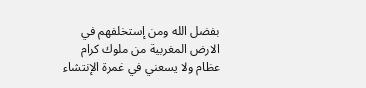بفضل الله ومن إستخلفهم في الارض المغربية من ملوك كرام عظام ولا يسعني في غمرة الإنتشاء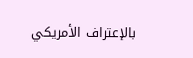بالإعتراف الأمريكي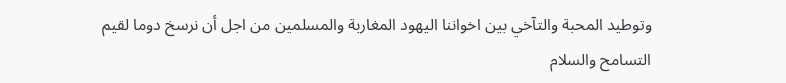وتوطيد المحبة والتآخي بين اخواننا اليهود المغاربة والمسلمين من اجل أن نرسخ دوما لقيم التسامح والسلام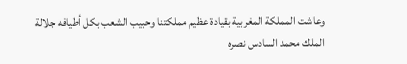وعاشت المملكة المغربية بقيادة عظيم مملكتنا وحبيب الشعب بكل أطيافه جلالة الملك محمد السادس نصره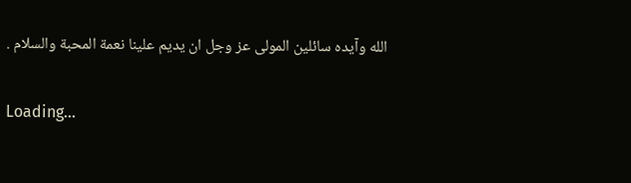الله وآيده سائلين المولى عز وجل ان يديم علينا نعمة المحبة والسلام .

Loading...